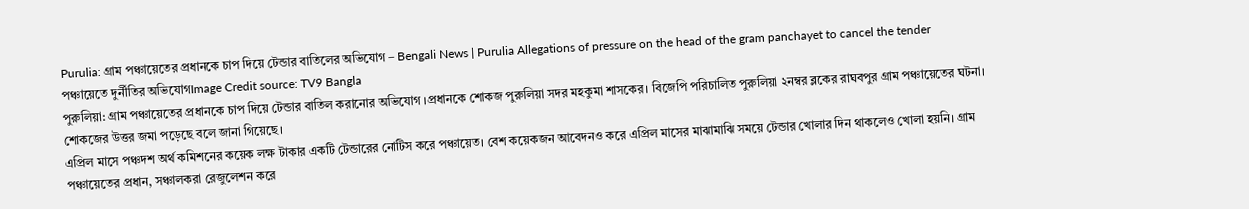Purulia: গ্রাম পঞ্চায়েতের প্রধানকে চাপ দিয়ে টেন্ডার বাতিলের অভিযোগ – Bengali News | Purulia Allegations of pressure on the head of the gram panchayet to cancel the tender
পঞ্চায়েতে দুর্নীতির অভিযোগImage Credit source: TV9 Bangla
পুরুলিয়া: গ্রাম পঞ্চায়েতের প্রধানকে চাপ দিয়ে টেন্ডার বাতিল করানোর অভিযোগ ।প্রধানকে শোকজ পুরুলিয়া সদর মহকুমা শাসকের। বিজেপি পরিচালিত পুরুলিয়া ২নম্বর ব্লকের রাঘবপুর গ্রাম পঞ্চায়েতের ঘটনা। শোকজের উত্তর জমা পড়েছে বলে জানা গিয়েছে।
এপ্রিল মাসে পঞ্চদশ অর্থ কমিশনের কয়েক লক্ষ টাকার একটি টেন্ডারের নোটিস করে পঞ্চায়েত। বেশ কয়েকজন আবেদনও করে এপ্রিল মাসের মাঝামাঝি সময়ে টেন্ডার খোলার দিন থাকলেও খোলা হয়নি। গ্রাম পঞ্চায়েতের প্রধান, সঞ্চালকরা রেজুলেশন করে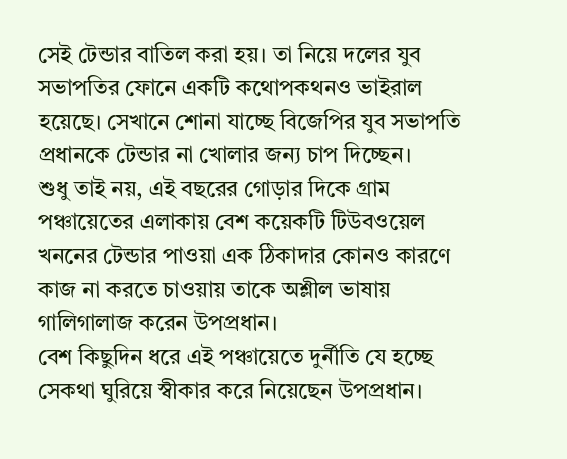সেই টেন্ডার বাতিল করা হয়। তা নিয়ে দলের যুব সভাপতির ফোনে একটি কথোপকথনও ভাইরাল হয়েছে। সেখানে শোনা যাচ্ছে বিজেপির যুব সভাপতি প্রধানকে টেন্ডার না খোলার জন্য চাপ দিচ্ছেন।
শুধু তাই নয়, এই বছরের গোড়ার দিকে গ্রাম পঞ্চায়েতের এলাকায় বেশ কয়েকটি টিউবওয়েল খননের টেন্ডার পাওয়া এক ঠিকাদার কোনও কারণে কাজ না করতে চাওয়ায় তাকে অশ্লীল ভাষায় গালিগালাজ করেন উপপ্রধান।
বেশ কিছুদিন ধরে এই পঞ্চায়েতে দুর্নীতি যে হচ্ছে সেকথা ঘুরিয়ে স্বীকার করে নিয়েছেন উপপ্রধান।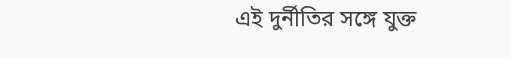এই দুর্নীতির সঙ্গে যুক্ত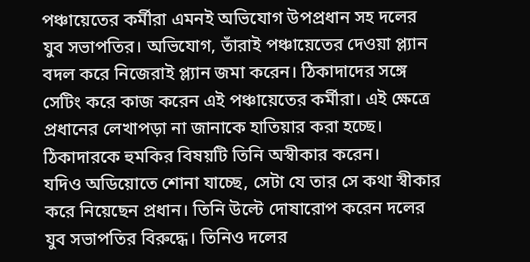পঞ্চায়েতের কর্মীরা এমনই অভিযোগ উপপ্রধান সহ দলের যুব সভাপতির। অভিযোগ, তাঁরাই পঞ্চায়েতের দেওয়া প্ল্যান বদল করে নিজেরাই প্ল্যান জমা করেন। ঠিকাদাদের সঙ্গে সেটিং করে কাজ করেন এই পঞ্চায়েতের কর্মীরা। এই ক্ষেত্রে প্রধানের লেখাপড়া না জানাকে হাতিয়ার করা হচ্ছে। ঠিকাদারকে হুমকির বিষয়টি তিনি অস্বীকার করেন।
যদিও অডিয়োতে শোনা যাচ্ছে, সেটা যে তার সে কথা স্বীকার করে নিয়েছেন প্রধান। তিনি উল্টে দোষারোপ করেন দলের যুব সভাপতির বিরুদ্ধে। তিনিও দলের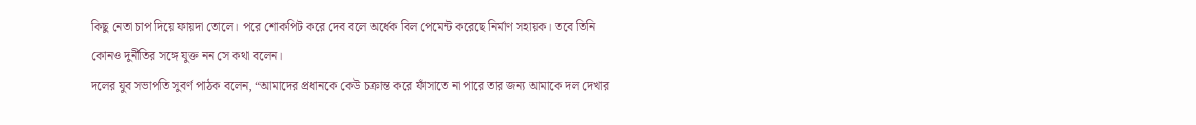কিছু নেতা চাপ দিয়ে ফায়দা তোলে। পরে শোকপিট করে দেব বলে অর্ধেক বিল পেমেন্ট করেছে নির্মাণ সহায়ক। তবে তিনি কোনও দুর্নীতির সঙ্গে যুক্ত নন সে কথা বলেন।
দলের যুব সভাপতি সুবর্ণ পাঠক বলেন, “আমাদের প্রধানকে কেউ চক্রান্ত করে ফাঁসাতে না পারে তার জন্য আমাকে দল দেখার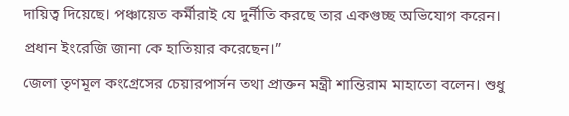দায়িত্ব দিয়েছে। পঞ্চায়েত কর্মীরাই যে দুর্নীতি করছে তার একগুচ্ছ অভিযোগ করেন। প্রধান ইংরেজি জানা কে হাতিয়ার করেছেন।”
জেলা তৃণমূল কংগ্রেসের চেয়ারপার্সন তথা প্রাক্তন মন্ত্রী শান্তিরাম মাহাতো বলেন। শুধু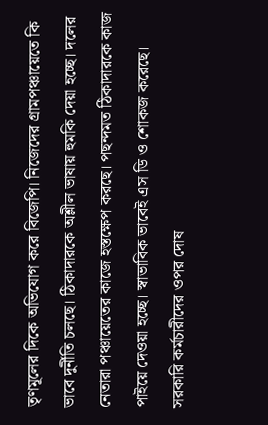তৃণমূলের দিকে অভিযোগ করে বিজেপি। নিজেদের গ্রামপঞ্চায়েতে কি ভাবে দুর্নীতি চলছে। ঠিকাদারকে অশ্লীল ভাষায় হুমকি দেয়া হচ্ছে। দলের নেতারা পঞ্চায়েতের কাজে হস্তক্ষেপ করছে। পছন্দমত ঠিকাদারকে কাজ পাইয়ে দেওয়া হচ্ছে। স্বাভাবিক ভাবেই এস ডি ও শোকজ করেছে। সরকারি কর্মচারীদের ওপর দোষ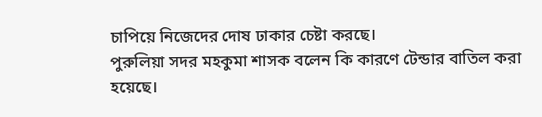চাপিয়ে নিজেদের দোষ ঢাকার চেষ্টা করছে।
পুরুলিয়া সদর মহকুমা শাসক বলেন কি কারণে টেন্ডার বাতিল করা হয়েছে।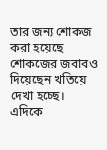তার জন্য শোকজ করা হয়েছে শোকজের জবাবও দিয়েছেন খতিয়ে দেখা হচ্ছে।
এদিকে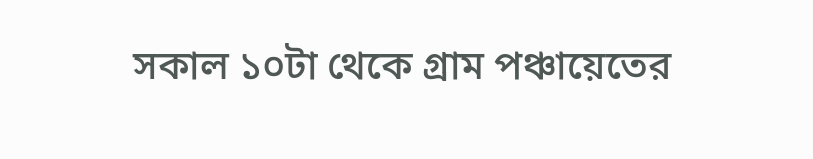সকাল ১০টা থেকে গ্রাম পঞ্চায়েতের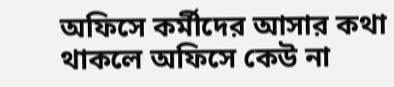অফিসে কর্মীদের আসার কথা থাকলে অফিসে কেউ না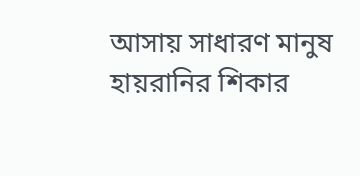আসায় সাধারণ মানুষ হায়রানির শিকার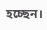হচ্ছেন।